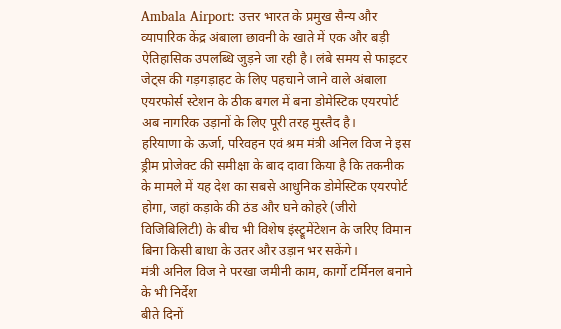Ambala Airport: उत्तर भारत के प्रमुख सैन्य और व्यापारिक केंद्र अंबाला छावनी के खाते में एक और बड़ी ऐतिहासिक उपलब्धि जुड़ने जा रही है। लंबे समय से फाइटर जेट्स की गड़गड़ाहट के लिए पहचाने जाने वाले अंबाला एयरफोर्स स्टेशन के ठीक बगल में बना डोमेस्टिक एयरपोर्ट अब नागरिक उड़ानों के लिए पूरी तरह मुस्तैद है।
हरियाणा के ऊर्जा, परिवहन एवं श्रम मंत्री अनिल विज ने इस ड्रीम प्रोजेक्ट की समीक्षा के बाद दावा किया है कि तकनीक के मामले में यह देश का सबसे आधुनिक डोमेस्टिक एयरपोर्ट होगा, जहां कड़ाके की ठंड और घने कोहरे (जीरो विजिबिलिटी) के बीच भी विशेष इंस्ट्रूमेंटेशन के जरिए विमान बिना किसी बाधा के उतर और उड़ान भर सकेंगे।
मंत्री अनिल विज ने परखा जमीनी काम, कार्गो टर्मिनल बनाने के भी निर्देश
बीते दिनों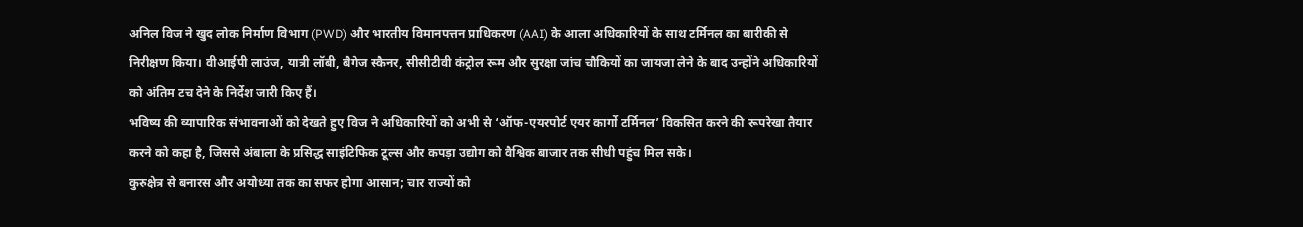अनिल विज ने खुद लोक निर्माण विभाग (PWD) और भारतीय विमानपत्तन प्राधिकरण (AAI) के आला अधिकारियों के साथ टर्मिनल का बारीकी से निरीक्षण किया। वीआईपी लाउंज, यात्री लॉबी, बैगेज स्कैनर, सीसीटीवी कंट्रोल रूम और सुरक्षा जांच चौकियों का जायजा लेने के बाद उन्होंने अधिकारियों को अंतिम टच देने के निर्देश जारी किए हैं।
भविष्य की व्यापारिक संभावनाओं को देखते हुए विज ने अधिकारियों को अभी से ‘ऑफ-एयरपोर्ट एयर कार्गो टर्मिनल’ विकसित करने की रूपरेखा तैयार करने को कहा है, जिससे अंबाला के प्रसिद्ध साइंटिफिक टूल्स और कपड़ा उद्योग को वैश्विक बाजार तक सीधी पहुंच मिल सके।
कुरुक्षेत्र से बनारस और अयोध्या तक का सफर होगा आसान; चार राज्यों को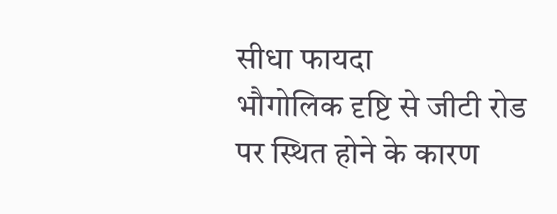सीधा फायदा
भौगोलिक दृष्टि से जीटी रोड पर स्थित होने के कारण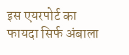इस एयरपोर्ट का फायदा सिर्फ अंबाला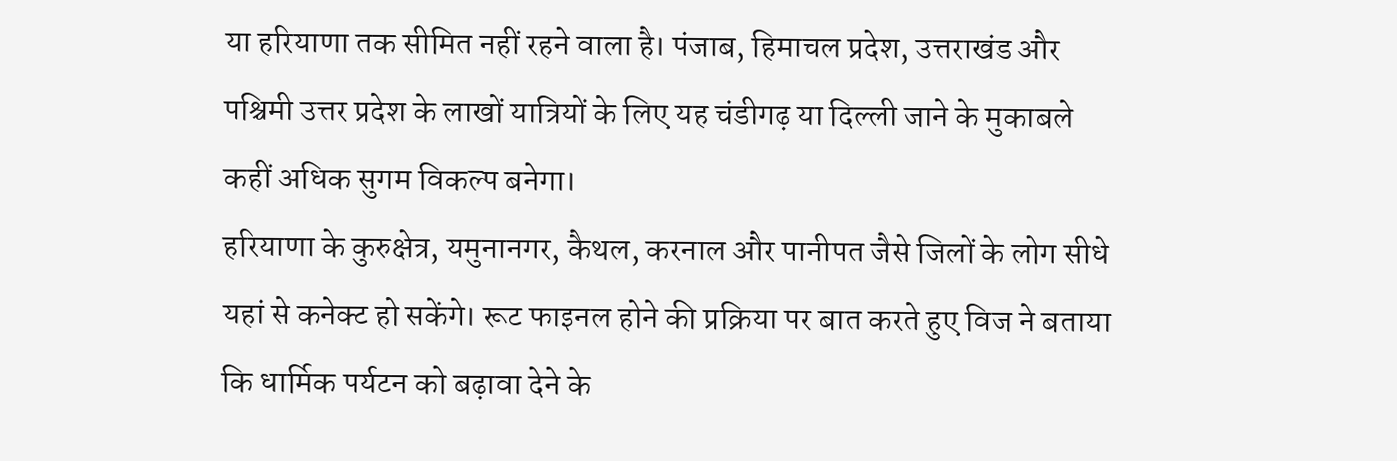या हरियाणा तक सीमित नहीं रहने वाला है। पंजाब, हिमाचल प्रदेश, उत्तराखंड और पश्चिमी उत्तर प्रदेश के लाखों यात्रियों के लिए यह चंडीगढ़ या दिल्ली जाने के मुकाबले कहीं अधिक सुगम विकल्प बनेगा।
हरियाणा के कुरुक्षेत्र, यमुनानगर, कैथल, करनाल और पानीपत जैसे जिलों के लोग सीधे यहां से कनेक्ट हो सकेंगे। रूट फाइनल होने की प्रक्रिया पर बात करते हुए विज ने बताया कि धार्मिक पर्यटन को बढ़ावा देने के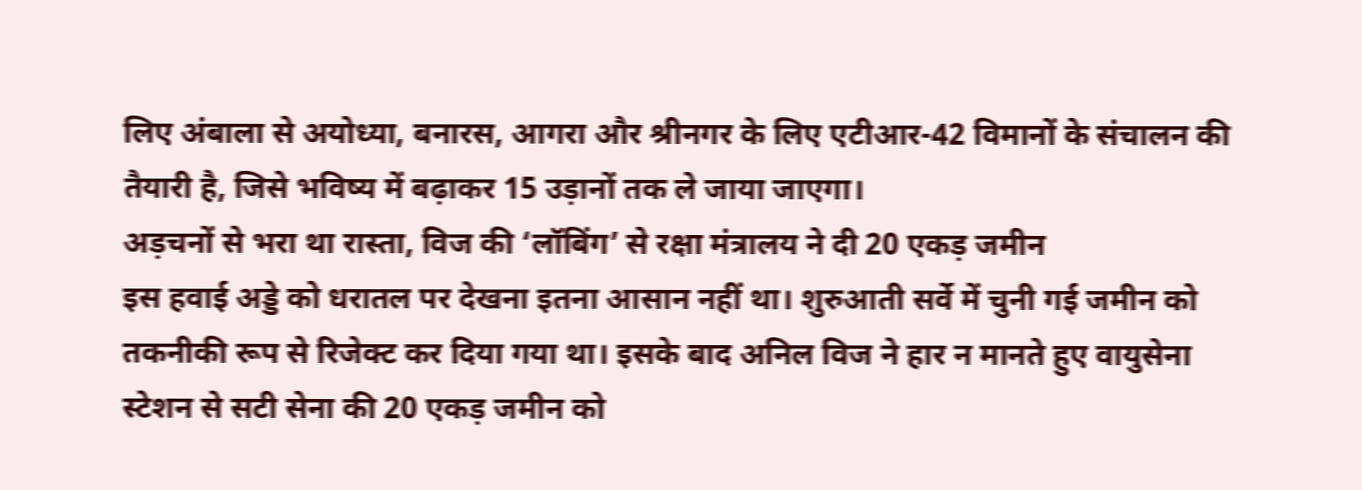लिए अंबाला से अयोध्या, बनारस, आगरा और श्रीनगर के लिए एटीआर-42 विमानों के संचालन की तैयारी है, जिसे भविष्य में बढ़ाकर 15 उड़ानों तक ले जाया जाएगा।
अड़चनों से भरा था रास्ता, विज की ‘लॉबिंग’ से रक्षा मंत्रालय ने दी 20 एकड़ जमीन
इस हवाई अड्डे को धरातल पर देखना इतना आसान नहीं था। शुरुआती सर्वे में चुनी गई जमीन को तकनीकी रूप से रिजेक्ट कर दिया गया था। इसके बाद अनिल विज ने हार न मानते हुए वायुसेना स्टेशन से सटी सेना की 20 एकड़ जमीन को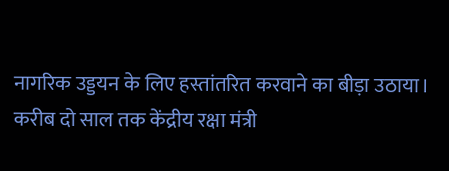नागरिक उड्डयन के लिए हस्तांतरित करवाने का बीड़ा उठाया।
करीब दो साल तक केंद्रीय रक्षा मंत्री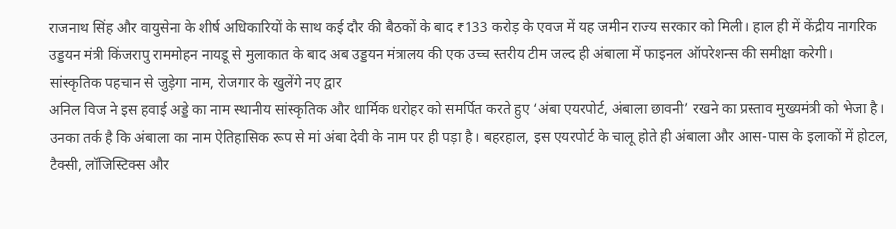राजनाथ सिंह और वायुसेना के शीर्ष अधिकारियों के साथ कई दौर की बैठकों के बाद ₹133 करोड़ के एवज में यह जमीन राज्य सरकार को मिली। हाल ही में केंद्रीय नागरिक उड्डयन मंत्री किंजरापु राममोहन नायडू से मुलाकात के बाद अब उड्डयन मंत्रालय की एक उच्च स्तरीय टीम जल्द ही अंबाला में फाइनल ऑपरेशन्स की समीक्षा करेगी।
सांस्कृतिक पहचान से जुड़ेगा नाम, रोजगार के खुलेंगे नए द्वार
अनिल विज ने इस हवाई अड्डे का नाम स्थानीय सांस्कृतिक और धार्मिक धरोहर को समर्पित करते हुए ‘अंबा एयरपोर्ट, अंबाला छावनी’ रखने का प्रस्ताव मुख्यमंत्री को भेजा है।
उनका तर्क है कि अंबाला का नाम ऐतिहासिक रूप से मां अंबा देवी के नाम पर ही पड़ा है। बहरहाल, इस एयरपोर्ट के चालू होते ही अंबाला और आस-पास के इलाकों में होटल, टैक्सी, लॉजिस्टिक्स और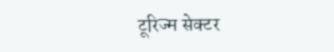टूरिज्म सेक्टर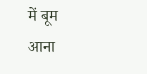में बूम आना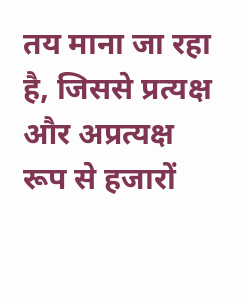तय माना जा रहा है, जिससे प्रत्यक्ष और अप्रत्यक्ष रूप से हजारों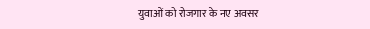युवाओं को रोजगार के नए अवसर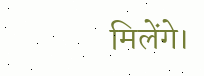मिलेंगे।